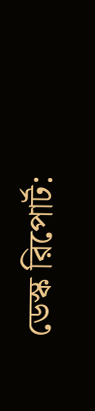ডেস্ক রিপোর্ট: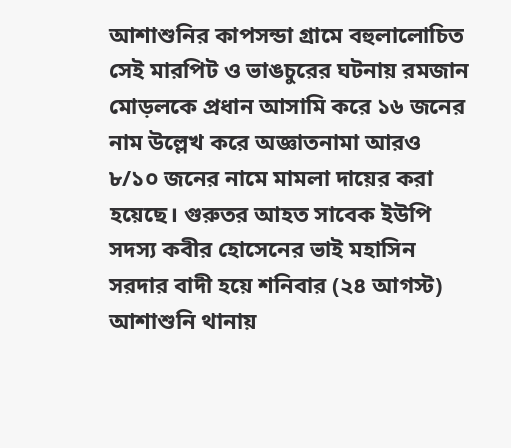আশাশুনির কাপসন্ডা গ্রামে বহুলালোচিত সেই মারপিট ও ভাঙচুরের ঘটনায় রমজান মোড়লকে প্রধান আসামি করে ১৬ জনের নাম উল্লেখ করে অজ্ঞাতনামা আরও ৮/১০ জনের নামে মামলা দায়ের করা হয়েছে। গুরুতর আহত সাবেক ইউপি সদস্য কবীর হোসেনের ভাই মহাসিন সরদার বাদী হয়ে শনিবার (২৪ আগস্ট) আশাশুনি থানায়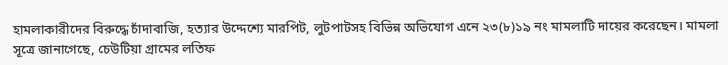হামলাকারীদের বিরুদ্ধে চাঁদাবাজি, হত্যার উদ্দেশ্যে মারপিট, লুটপাটসহ বিভিন্ন অভিযোগ এনে ২৩(৮)১৯ নং মামলাটি দায়ের করেছেন। মামলা সূত্রে জানাগেছে, চেউটিয়া গ্রামের লতিফ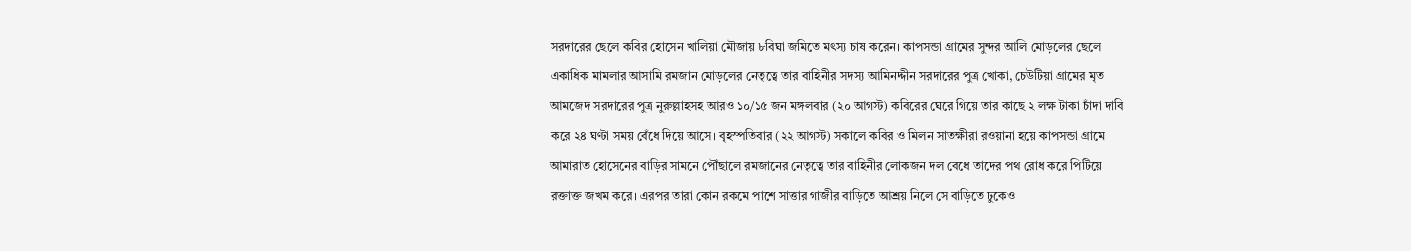সরদারের ছেলে কবির হোসেন খালিয়া মৌজায় ৮বিঘা জমিতে মৎস্য চাষ করেন। কাপসন্ডা গ্রামের সুন্দর আলি মোড়লের ছেলে একাধিক মামলার আসামি রমজান মোড়লের নেতৃত্বে তার বাহিনীর সদস্য আমিনদ্দীন সরদারের পুত্র খোকা, চেউটিয়া গ্রামের মৃত আমজেদ সরদারের পুত্র নুরুল্লাহসহ আরও ১০/১৫ জন মঙ্গলবার (২০ আগস্ট) কবিরের ঘেরে গিয়ে তার কাছে ২ লক্ষ টাকা চাঁদা দাবি করে ২৪ ঘণ্টা সময় বেঁধে দিয়ে আসে। বৃহস্পতিবার (২২ আগস্ট) সকালে কবির ও মিলন সাতক্ষীরা রওয়ানা হয়ে কাপসন্ডা গ্রামে আমারাত হোসেনের বাড়ির সামনে পৌঁছালে রমজানের নেতৃত্বে তার বাহিনীর লোকজন দল বেধে তাদের পথ রোধ করে পিটিয়ে রক্তাক্ত জখম করে। এরপর তারা কোন রকমে পাশে সাত্তার গাজীর বাড়িতে আশ্রয় নিলে সে বাড়িতে ঢুকেও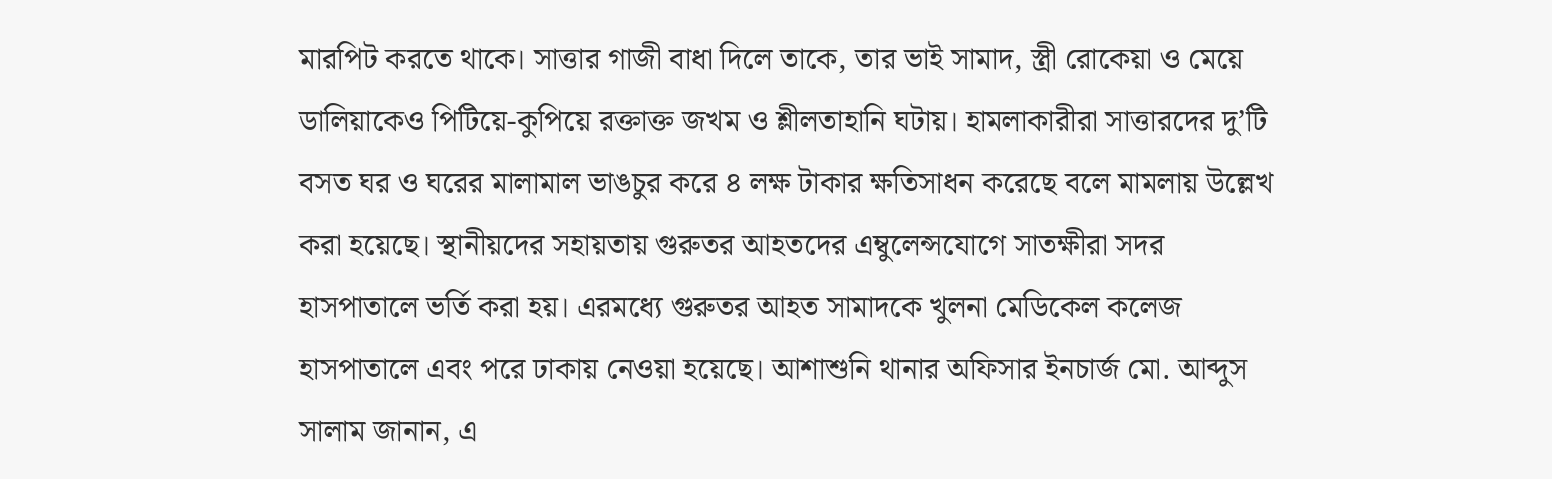মারপিট করতে থাকে। সাত্তার গাজী বাধা দিলে তাকে, তার ভাই সামাদ, স্ত্রী রোকেয়া ও মেয়ে ডালিয়াকেও পিটিয়ে-কুপিয়ে রক্তাক্ত জখম ও শ্লীলতাহানি ঘটায়। হামলাকারীরা সাত্তারদের দু’টি বসত ঘর ও ঘরের মালামাল ভাঙচুর করে ৪ লক্ষ টাকার ক্ষতিসাধন করেছে বলে মামলায় উল্লেখ করা হয়েছে। স্থানীয়দের সহায়তায় গুরুতর আহতদের এম্বুলেন্সযোগে সাতক্ষীরা সদর হাসপাতালে ভর্তি করা হয়। এরমধ্যে গুরুতর আহত সামাদকে খুলনা মেডিকেল কলেজ হাসপাতালে এবং পরে ঢাকায় নেওয়া হয়েছে। আশাশুনি থানার অফিসার ইনচার্জ মো. আব্দুস সালাম জানান, এ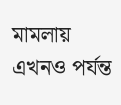মামলায় এখনও পর্যন্ত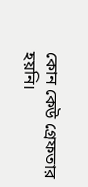কোন কেউ গ্রেফতার হয়নি।